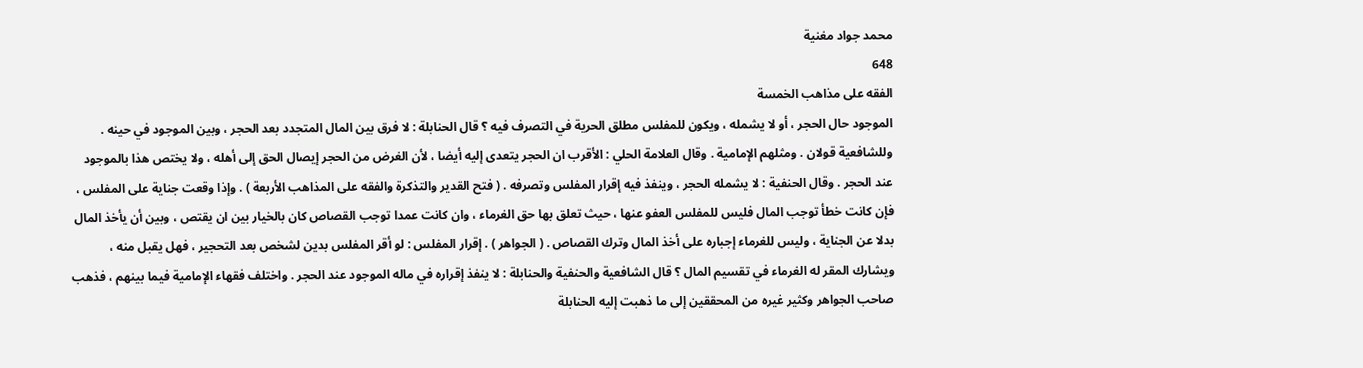محمد جواد مغنية
648
الفقه على مذاهب الخمسة
الموجود حال الحجر ، أو لا يشمله ، ويكون للمفلس مطلق الحرية في التصرف فيه ؟ قال الحنابلة : لا فرق بين المال المتجدد بعد الحجر ، وبين الموجود في حينه . وللشافعية قولان . ومثلهم الإمامية . وقال العلامة الحلي : الأقرب ان الحجر يتعدى إليه أيضا ، لأن الغرض من الحجر إيصال الحق إلى أهله ، ولا يختص هذا بالموجود عند الحجر . وقال الحنفية : لا يشمله الحجر ، وينفذ فيه إقرار المفلس وتصرفه . ( فتح القدير والتذكرة والفقه على المذاهب الأربعة ) . وإذا وقعت جناية على المفلس ، فإن كانت خطأ توجب المال فليس للمفلس العفو عنها ، حيث تعلق بها حق الغرماء ، وان كانت عمدا توجب القصاص كان بالخيار بين ان يقتص ، وبين أن يأخذ المال بدلا عن الجناية ، وليس للغرماء إجباره على أخذ المال وترك القصاص . ( الجواهر ) . إقرار المفلس : لو أقر المفلس بدين لشخص بعد التحجير ، فهل يقبل منه ، ويشارك المقر له الغرماء في تقسيم المال ؟ قال الشافعية والحنفية والحنابلة : لا ينفذ إقراره في ماله الموجود عند الحجر . واختلف فقهاء الإمامية فيما بينهم ، فذهب صاحب الجواهر وكثير غيره من المحققين إلى ما ذهبت إليه الحنابلة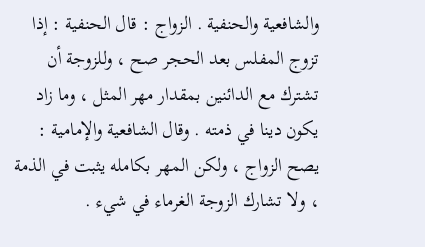والشافعية والحنفية . الزواج : قال الحنفية : إذا تزوج المفلس بعد الحجر صح ، وللزوجة أن تشترك مع الدائنين بمقدار مهر المثل ، وما زاد يكون دينا في ذمته . وقال الشافعية والإمامية : يصح الزواج ، ولكن المهر بكامله يثبت في الذمة ، ولا تشارك الزوجة الغرماء في شيء .